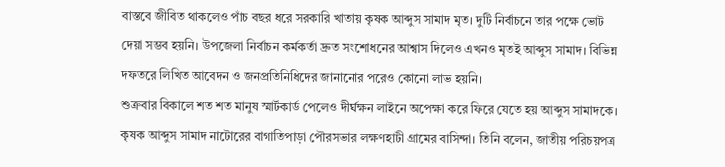বাস্তবে জীবিত থাকলেও পাঁচ বছর ধরে সরকারি খাতায় কৃষক আব্দুস সামাদ মৃত। দুটি নির্বাচনে তার পক্ষে ভোট দেয়া সম্ভব হয়নি। উপজেলা নির্বাচন কর্মকর্তা দ্রুত সংশোধনের আশ্বাস দিলেও এখনও মৃতই আব্দুস সামাদ। বিভিন্ন দফতরে লিখিত আবেদন ও জনপ্রতিনিধিদের জানানোর পরেও কোনো লাভ হয়নি।
শুক্রবার বিকালে শত শত মানুষ স্মার্টকার্ড পেলেও দীর্ঘক্ষন লাইনে অপেক্ষা করে ফিরে যেতে হয় আব্দুস সামাদকে।
কৃষক আব্দুস সামাদ নাটোরের বাগাতিপাড়া পৌরসভার লক্ষণহাটী গ্রামের বাসিন্দা। তিনি বলেন, জাতীয় পরিচয়পত্র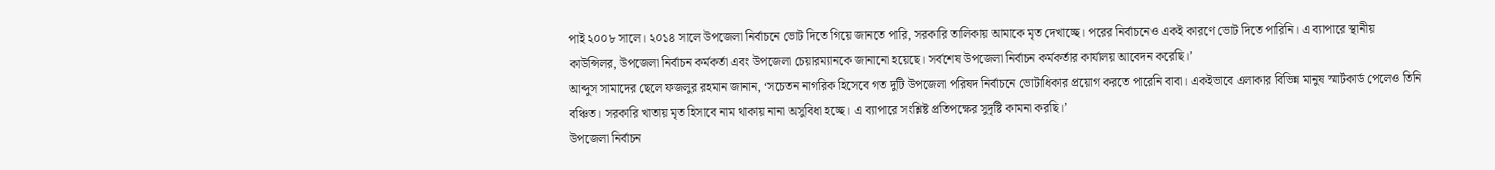পাই ২০০৮ সালে। ২০১৪ সালে উপজেলা নির্বাচনে ভোট দিতে গিয়ে জানতে পারি, সরকারি তালিকায় আমাকে মৃত দেখাচ্ছে। পরের নির্বাচনেও একই কারণে ভোট দিতে পারিনি। এ ব্যাপারে স্থানীয় কাউন্সিলর, উপজেলা নির্বাচন কর্মকর্তা এবং উপজেলা চেয়ারম্যানকে জানানো হয়েছে। সর্বশেষ উপজেলা নির্বাচন কর্মকর্তার কার্যালয় আবেদন করেছি।’
আব্দুস সামাদের ছেলে ফজলুর রহমান জানান, ‘সচেতন নাগরিক হিসেবে গত দুটি উপজেলা পরিষদ নির্বাচনে ভোটাধিকার প্রয়োগ করতে পারেনি বাবা। একইভাবে এলাকার বিভিন্ন মানুষ স্মার্টকার্ড পেলেও তিনি বঞ্চিত। সরকারি খাতায় মৃত হিসাবে নাম থাকায় নানা অসুবিধা হচ্ছে। এ ব্যাপারে সংশ্লিষ্ট প্রতিপক্ষের সুদৃষ্টি কামনা করছি।’
উপজেলা নির্বাচন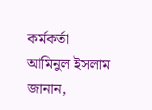কর্মকর্তা আমিনুল ইসলাম জানান,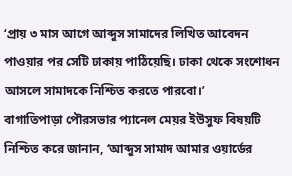‘প্রায় ৩ মাস আগে আব্দুস সামাদের লিখিত আবেদন পাওয়ার পর সেটি ঢাকায় পাঠিয়েছি। ঢাকা থেকে সংশোধন আসলে সামাদকে নিশ্চিত করতে পারবো।’
বাগাতিপাড়া পৌরসভার প্যানেল মেয়র ইউসুফ বিষয়টি নিশ্চিত করে জানান, ‘আব্দুস সামাদ আমার ওয়ার্ডের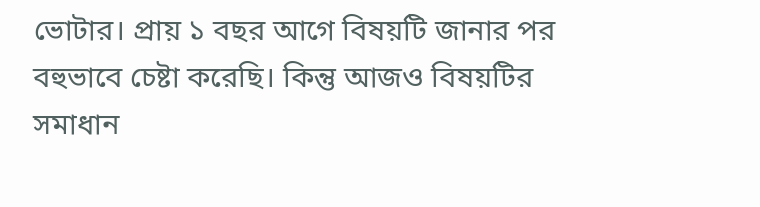ভোটার। প্রায় ১ বছর আগে বিষয়টি জানার পর বহুভাবে চেষ্টা করেছি। কিন্তু আজও বিষয়টির সমাধান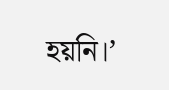হয়নি।’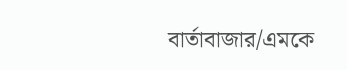বার্তাবাজার/এমকে